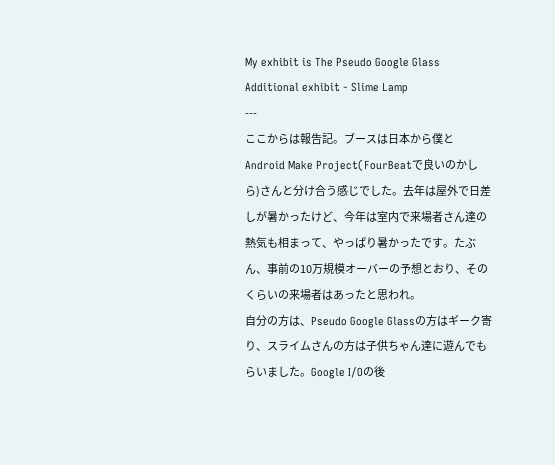My exhibit is The Pseudo Google Glass
Additional exhibit - Slime Lamp
---
ここからは報告記。ブースは日本から僕とAndroid Make Project(FourBeatで良いのかしら)さんと分け合う感じでした。去年は屋外で日差しが暑かったけど、今年は室内で来場者さん達の熱気も相まって、やっぱり暑かったです。たぶん、事前の10万規模オーバーの予想とおり、そのくらいの来場者はあったと思われ。
自分の方は、Pseudo Google Glassの方はギーク寄り、スライムさんの方は子供ちゃん達に遊んでもらいました。Google I/Oの後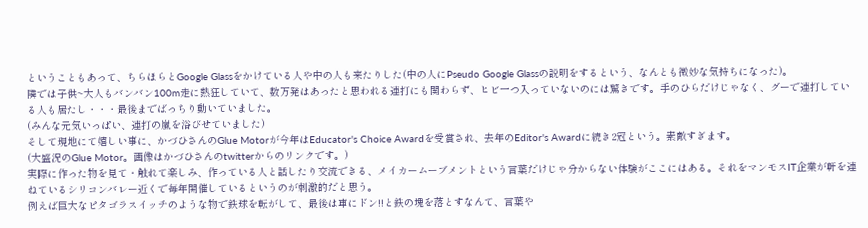ということもあって、ちらほらとGoogle Glassをかけている人や中の人も来たりした(中の人にPseudo Google Glassの説明をするという、なんとも微妙な気持ちになった)。
隣では子供~大人もバンバン100m走に熱狂していて、数万発はあったと思われる連打にも関わらず、ヒビ一つ入っていないのには驚きです。手のひらだけじゃなく、グーで連打している人も居たし・・・最後までばっちり動いていました。
(みんな元気いっぱい、連打の嵐を浴びせていました)
そして現地にて嬉しい事に、かづひさんのGlue Motorが今年はEducator's Choice Awardを受賞され、去年のEditor's Awardに続き2冠という。素敵すぎます。
(大盛況のGlue Motor。画像はかづひさんのtwitterからのリンクです。)
実際に作った物を見て・触れて楽しみ、作っている人と話したり交流できる、メイカームーブメントという言葉だけじゃ分からない体験がここにはある。それをマンモスIT企業が軒を連ねているシリコンバレー近くで毎年開催しているというのが刺激的だと思う。
例えば巨大なピタゴラスイッチのような物で鉄球を転がして、最後は車にドン!!と鉄の塊を落とすなんて、言葉や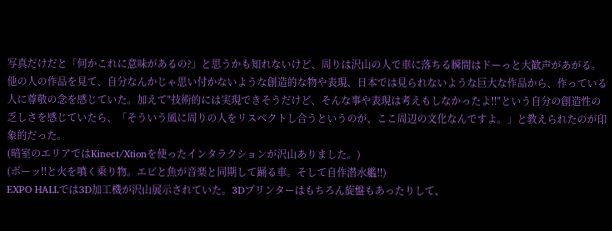写真だけだと「何かこれに意味があるの?」と思うかも知れないけど、周りは沢山の人で車に落ちる瞬間はドーっと大歓声があがる。
他の人の作品を見て、自分なんかじゃ思い付かないような創造的な物や表現、日本では見られないような巨大な作品から、作っている人に尊敬の念を感じていた。加えて"技術的には実現できそうだけど、そんな事や表現は考えもしなかったよ!!"という自分の創造性の乏しさを感じていたら、「そういう風に周りの人をリスペクトし合うというのが、ここ周辺の文化なんですよ。」と教えられたのが印象的だった。
(暗室のエリアではKinect/Xtionを使ったインタラクションが沢山ありました。)
(ボーッ!!と火を噴く乗り物。エビと魚が音楽と同期して踊る車。そして自作潜水艦!!)
EXPO HALLでは3D加工機が沢山展示されていた。3Dプリンターはもちろん旋盤もあったりして、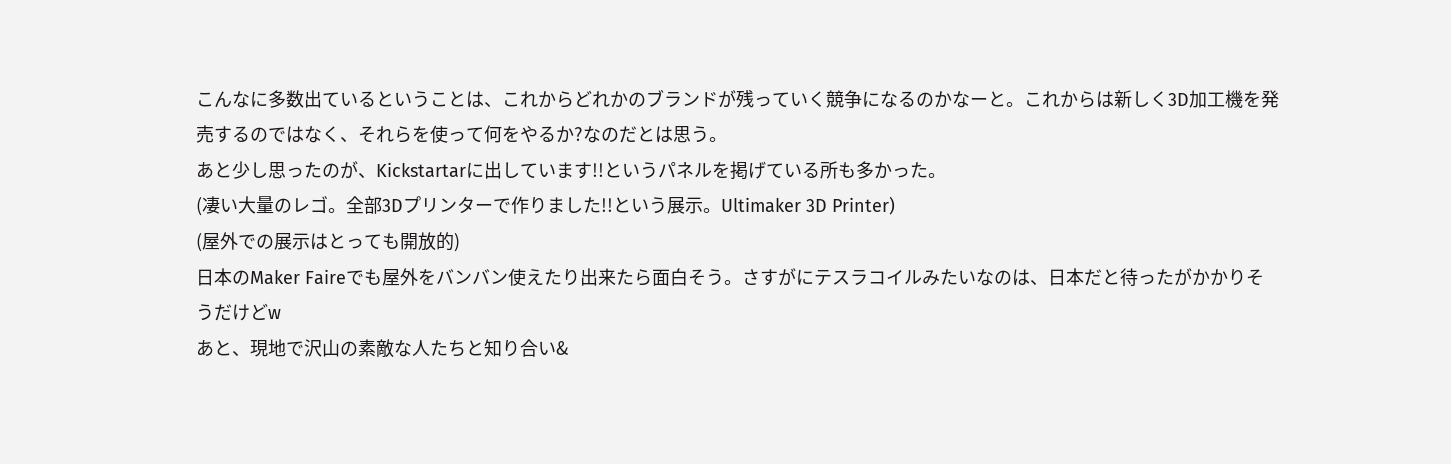こんなに多数出ているということは、これからどれかのブランドが残っていく競争になるのかなーと。これからは新しく3D加工機を発売するのではなく、それらを使って何をやるか?なのだとは思う。
あと少し思ったのが、Kickstartarに出しています!!というパネルを掲げている所も多かった。
(凄い大量のレゴ。全部3Dプリンターで作りました!!という展示。Ultimaker 3D Printer)
(屋外での展示はとっても開放的)
日本のMaker Faireでも屋外をバンバン使えたり出来たら面白そう。さすがにテスラコイルみたいなのは、日本だと待ったがかかりそうだけどw
あと、現地で沢山の素敵な人たちと知り合い&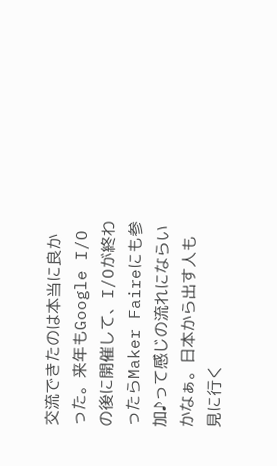交流できたのは本当に良かった。来年もGoogle I/Oの後に開催して、I/Oが終わったらMaker Faireにも参加♪って感じの流れにならいかなぁ。日本から出す人も見に行く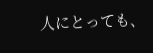人にとっても、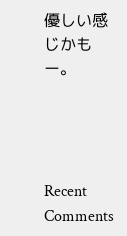優しい感じかもー。




Recent Comments